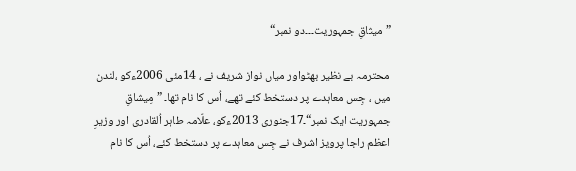”میثاقِ جمہوریت۔۔۔دو نمبر“

محترمہ بے نظیر بھٹواور میاں نواز شریف نے ، 14مئی 2006ءکو ،لندن میں ، جِس معاہدے پر دستخط کئے تھے، اُس کا نام تھا۔ ”مِیشاقِ جمہوریت ایک نمبر“۔17جنوری 2013ءکو، علّامہ طاہر اُلقادری اور وزیرِ اعظم راجا پرویز اشرف نے جِس معاہدے پر دستخط کئے، اُس کا نام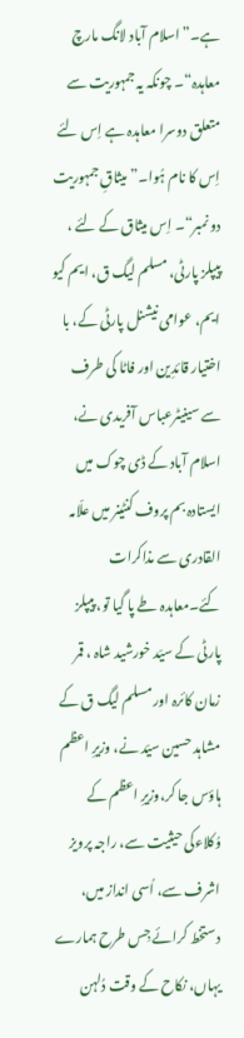ہے۔”اسلام آباد لانگ مارچ معاہدہ“۔ چونکہ یہ جمہوریت سے متعلق دوسرا معاہدہ ہے اِس لئے اِس کا نام ہُوا۔”میثاقِ جمہوریت دو نمبر“۔ اِس میثاق کے لئے ، پیپلز پارٹی، مسلم لیگ ق، ایم کیو ایم، عوامی نیشنل پارٹی کے، با اختیار قائدِین اور فاٹا کی طرف سے سینیٹرعباس آفریدی نے، اسلام آباد کے ڈی چوک میں ایستادہ بم پروف کنٹینر میں علّامہ القادری سے مذاکرات کئے۔معاہدہ طے پا گیا تو، پیپلز پارٹی کے سیّد خورشید شاہ ، قمر زمان کائرہ اور مسلم لیگ ق کے مشاہد حسین سیّد نے، وزیرِ اعظم ہاؤس جا کر،وزیرِ اعظم کے وُکلاءکی حیثیت سے، راجہ پرویز اشرف سے، اُسی انداز میں، دستخط کرائے جِس طرح ہمارے یہاں، نکاح کے وقت دُلہن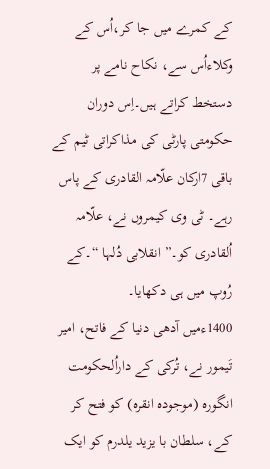کے کمرے میں جا کر،اُس کے وکلاءاُس سے، نکاح نامے پر دستخط کراتے ہیں۔اِس دوران حکومتی پارٹی کی مذاکراتی ٹیم کے باقی 7ارکان علّامہ القادری کے پاس رہے۔ ٹی وی کیمروں نے، علّامہ اُلقادری کو۔” انقلابی دُلہا “۔کے رُوپ میں ہی دکھایا۔
1400ءمیں آدھی دنیا کے فاتح، امیر تَیمور نے، تُرکی کے داراُلحکومت انگورہ (موجودہ انقرہ) کو فتح کر کے، سلطان با یزید یلدرم کو ایک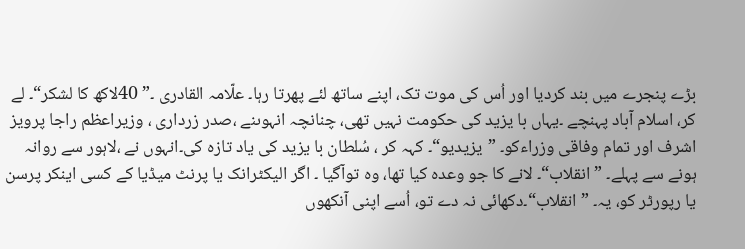بڑے پنجرے میں بند کردیا اور اُس کی موت تک، اپنے ساتھ لئے پھرتا رہا۔ علّامہ القادری ۔” 40لاکھ کا لشکر“۔ لے کر، اسلام آباد پہنچے ۔یہاں با یزید کی حکومت نہیں تھی، چنانچہ انہوںنے ،صدر زرداری ، وزیراعظم راجا پرویز اشرف اور تمام وفاقی وزراءکو۔ ”یزیدیو“۔ کہہ کر ، سُلطان با یزید کی یاد تازہ کی۔انہوں نے ،لاہور سے روانہ ہونے سے پہلے۔ ”انقلاب“۔ لانے کا جو وعدہ کیا تھا، وہ توآگیا ۔ اگر الیکٹرانک یا پرنٹ میڈیا کے کسی اینکر پرسن یا رپورٹر کو، یہ۔ ”انقلاب“۔دکھائی نہ دے تو، اُسے اپنی آنکھوں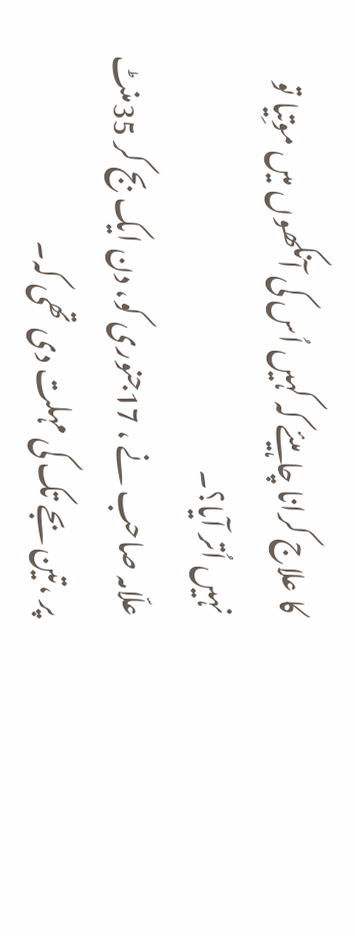کا علاج کرانا چاہیئے کہ کہیں اُس کی آنکھوں میں موتِیا تو نہیں اُتر آیا؟۔
علّامہ صاحب نے ، 17جنوری کو، دن ایک بج کر 35منٹ پر ،تین بجے تک کی مہلت دی تھی کہ۔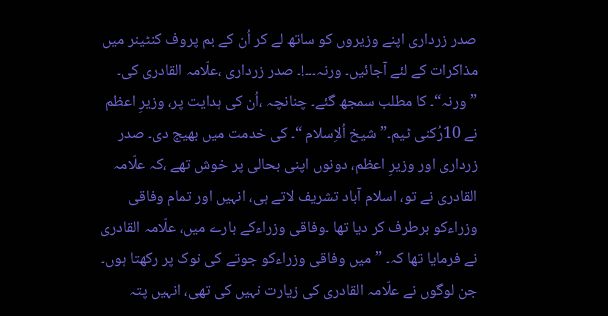صدر زرداری اپنے وزیروں کو ساتھ لے کر اُن کے بم پروف کنٹینر میں مذاکرات کے لئے آجائیں۔ ورنہ۔۔۔!۔ صدر زرداری ،علّامہ القادری کی۔ ”ورنہ“۔ کا مطلب سمجھ گئے۔ چنانچہ ،اُن کی ہدایت پر، وزیرِ اعظم نے 10رُکنی ٹیم۔”شیخ اُلاِسلام “۔ کی خدمت میں بھیج دی۔ صدر زرداری اور وزیرِ اعظم، دونوں اپنی بحالی پر خوش تھے ،کہ علّامہ القادری نے تو، اسلام آباد تشریف لاتے ہی، انہیں اور تمام وفاقی وزراءکو برطرف کر دیا تھا ۔وفاقی وزراءکے بارے میں، علّامہ القادری نے فرمایا تھا کہ۔ ”میں وفاقی وزراءکو جوتے کی نوک پر رکھتا ہوں۔ جن لوگوں نے علّامہ القادری کی زیارت نہیں کی تھی، انہیں پتہ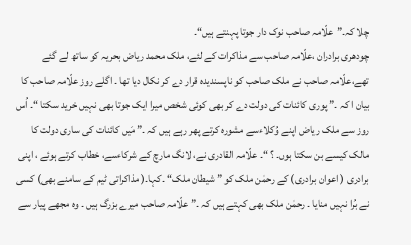چلا کہ۔”علّامہ صاحب نوک دار جوتا پہنتے ہیں“۔
چودھری برادران ،علّامہ صاحب سے مذاکرات کے لئے، ملک محمد ریاض بحریہ کو ساتھ لے گئے تھے،علّامہ صاحب نے ملک صاحب کو ناپسندیدہ قرار دے کر نکال دیا تھا ۔ اگلے روز علّامہ صاحب کا بیان ا کہ ۔” پوری کائنات کی دولت دے کر بھی کوئی شخص میرا ایک جوتا بھی نہیں خرید سکتا “۔ اُس روز سے ملک ریاض اپنے وُکلاءسے مشورہ کرتے پھر رہے ہیں کہ ۔” مَیں کائنات کی ساری دولت کا مالک کیسے بن سکتا ہوں۔ ؟ “۔ علّامہ القادری نے، لانگ مارچ کے شرکاءسے، خطاب کرتے ہوئے ، اپنی برادری ( اعوان برادری) کے رحمٰن ملک کو ” شیطان ملک“ ۔کہا۔( مذاکراتی ٹیم کے سامنے بھی) کسی نے بُرا نہیں منایا ۔ رحمٰن ملک بھی کہتے ہیں کہ ۔” علّامہ صاحب میرے بزرگ ہیں ۔ وہ مجھے پیار سے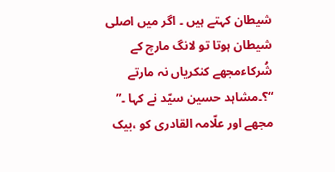شیطان کہتے ہیں ۔ اگر میں اصلی شیطان ہوتا تو لانگ مارچ کے شُرکاءمجھے کنکریاں نہ مارتے “؟۔مشاہد حسین سیّد نے کہا ۔” مجھے اور علّامہ القادری کو ،بیک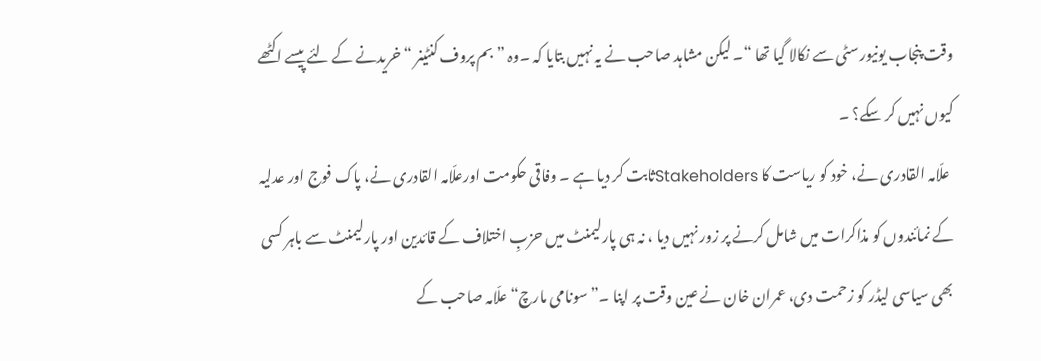وقت پنجاب یونیورسٹی سے نکالا گیا تھا “۔ لیکن مشاہد صاحب نے یہ نہیں بتایا کہ ۔وہ ” بم پروف کنٹینر “ خریدنے کے لئے پیسے اکٹھے کیوں نہیں کر سکے؟ ۔
 علّامہ القادری نے، خود کو ریاست کا Stakeholdersثابت کر دیا ہے ۔ وفاقی حکومت اورعلّامہ القادری نے، پاک فوج اور عدلیہ کے نمائندوں کو مذاکرات میں شامل کرنے پر زور نہیں دیا ، نہ ہی پارلیمنٹ میں حزبِ اختلاف کے قائدین اور پارلیمنٹ سے باہر کسی بھی سیاسی لیڈر کو زحمت دی، عمران خان نے عین وقت پر اپنا ۔” سونامی مارچ“ علّامہ صاحب کے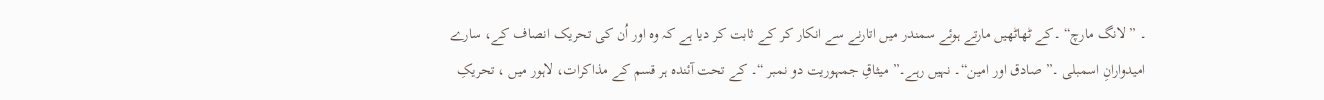۔ ” لانگ مارچ“ ۔کے ٹھاٹھیں مارتے ہوئے سمندر میں اتارنے سے انکار کر کے ثابت کر دیا ہے کہ وہ اور اُن کی تحریک انصاف کے، سارے امیدوارانِ اسمبلی ۔” صادق اور امین“۔ نہیں رہے۔” میثاقِ جمہوریت دو نمبر “۔ کے تحت آئندہ ہر قسم کے مذاکرات، لاہور میں ، تحریکِ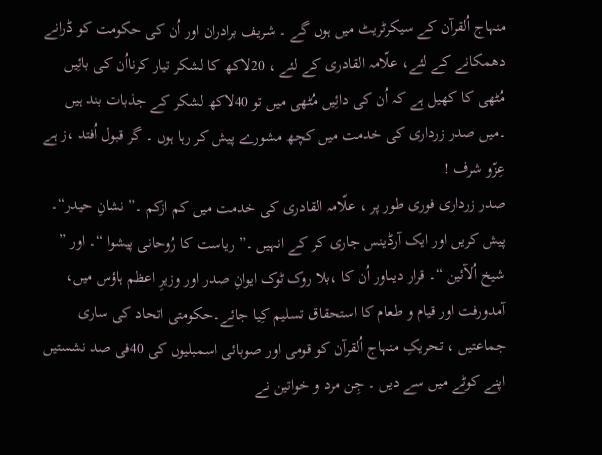منہاج اُلقرآن کے سیکرٹریٹ میں ہوں گے ۔ شریف برادران اور اُن کی حکومت کو ڈرانے دھمکانے کے لئے، علّامہ القادری کے لئے ، 20لاکھ کا لشکر تیار کرنااُن کی بائِیں مُٹھی کا کھیل ہے کہ اُن کی دائِیں مُٹھی میں تو 40لاکھ لشکر کے جذبات بند ہیں ۔میں صدر زرداری کی خدمت میں کچھ مشورے پیش کر رہا ہوں ۔ گر قبول اُفتد ،ز ہے عِزّو شرف !
صدر زرداری فوری طور پر ، علّامہ القادری کی خدمت میں کم ازکم ۔” نشانِ حیدر“۔ پیش کریں اور ایک آرڈینس جاری کر کے انہیں ۔” ریاست کا رُوحانی پیشوا “۔ اور ” شیخ اُلآئین “۔ قرار دیںاور اُن کا ،بلا روک ٹوک ایوانِ صدر اور وزیرِ اعظم ہاؤس میں، آمدورفت اور قیام و طعام کا استحقاق تسلیم کِیا جائے۔حکومتی اتحاد کی ساری جماعتیں ، تحریکِ منہاج اُلقرآن کو قومی اور صوبائی اسمبلیوں کی 40فی صد نشستیں اپنے کوٹے میں سے دیں ۔ جِن مرد و خواتین نے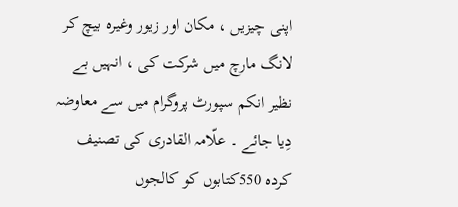اپنی چیزیں ، مکان اور زیور وغیرہ بیچ کر لانگ مارچ میں شرکت کی ، انہیں بے نظیر انکم سپورٹ پروگرام میں سے معاوضہ دِیا جائے ۔ علّامہ القادری کی تصنیف کردہ 550کتابوں کو کالجوں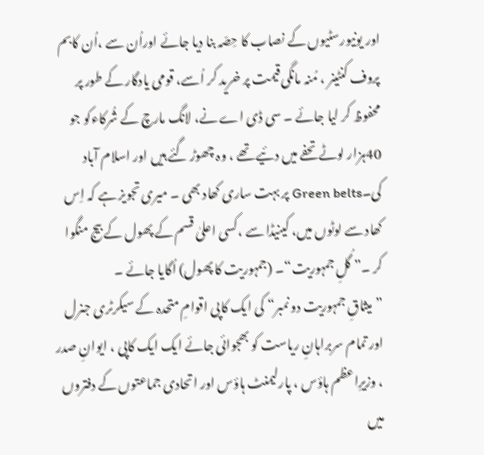اور یونیورسٹیوں کے نصاب کا حِصّہ بنا دیا جائے اوراُن سے ،اُن کابم پروف کنٹینر ، مُنہ مانگی قیمت پر خرید کر اُسے، قومی یادگار کے طور پر محفوظ کر لیا جائے ۔ سی ڈی اے نے، لانگ مارچ کے شُرکاءکو جو 40ہزار لوٹے تحفے میں دئیے تھے ، وہ چھوڑ گئے ہیں اور اسلام آباد کی۔Green belts پر بہت ساری کھاد بھی ۔ میری تجویز ہے کہ اِس کھاد سے لوٹوں میں، کینیڈا سے ،کسی اعلیٰ قسم کے پھول کے بیج منگوا کر ۔” گُلِ جمہوریت“۔ (جمہوریت کا پھول) اُگایا جائے ۔
”میثاقِ جمہوریت دو نمبر“ کی ایک کاپی اقوامِ متحدہ کے سیکرٹری جنرل اور تمام سربراہانِ ریاست کو بھجوائی جائے ایک ایک کاپی ، ایوانِ صدر ، وزیرِاعظم ہاؤس ، پارلیمنٹ ہاؤس اور اتحادی جماعتوں کے دفتروں میں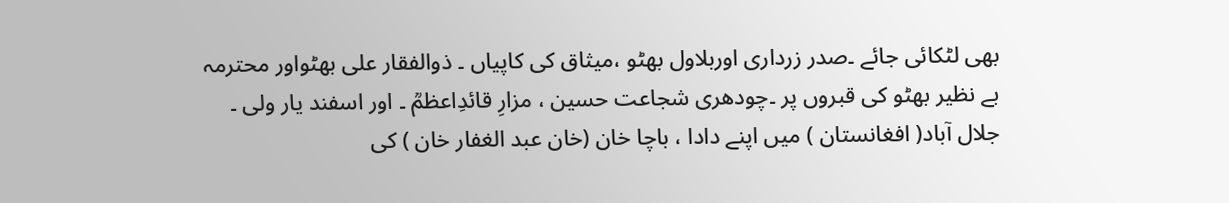بھی لٹکائی جائے ۔صدر زرداری اوربلاول بھٹو ،میثاق کی کاپیاں ۔ ذوالفقار علی بھٹواور محترمہ بے نظیر بھٹو کی قبروں پر ۔چودھری شجاعت حسین ، مزارِ قائدِاعظمؒ ۔ اور اسفند یار ولی ۔ جلال آباد( افغانستان ) میں اپنے دادا ، باچا خان (خان عبد الغفار خان ) کی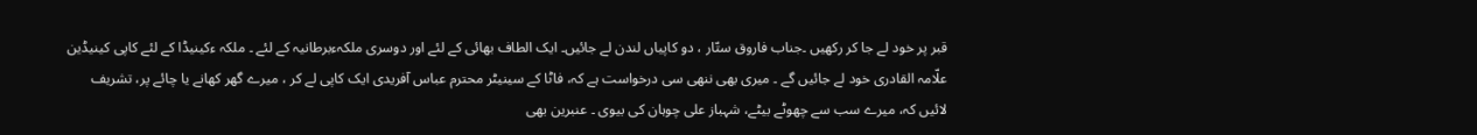قبر پر خود لے جا کر رکھیں ۔جناب فاروق ستّار ، دو کاپیاں لندن لے جائیں۔ ایک الطاف بھائی کے لئے اور دوسری ملکہءبرطانیہ کے لئے ۔ ملکہ ءکینیڈا کے لئے کاپی کینیڈین علّامہ القادری خود لے جائیں گے ۔ میری بھی ننھی سی درخواست ہے کہ، فاٹا کے سینیٹر محترم عباس آفریدی ایک کاپی لے کر ، میرے گھر کھانے یا چائے پر، تشریف لائیں کہ، میرے سب سے چھوٹے بیٹے، شہباز علی چوہان کی بیوی ۔ عنبرین بھی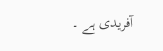آفریدی ہے ۔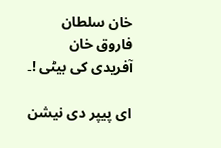خان سلطان فاروق خان آفریدی کی بیٹی !۔

ای پیپر دی نیشن